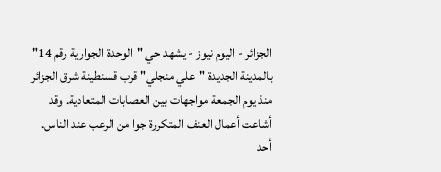الجزائر - اليوم نيوز - يشهد حي "الوحدة الجوارية رقم 14" بالمدينة الجديدة "علي منجلي" قرب قسنطينة شرق الجزائر منذ يوم الجمعة مواجهات بين العصابات المتعادية. وقد أشاعت أعمال العنف المتكررة جوا من الرعب عند الناس. أحد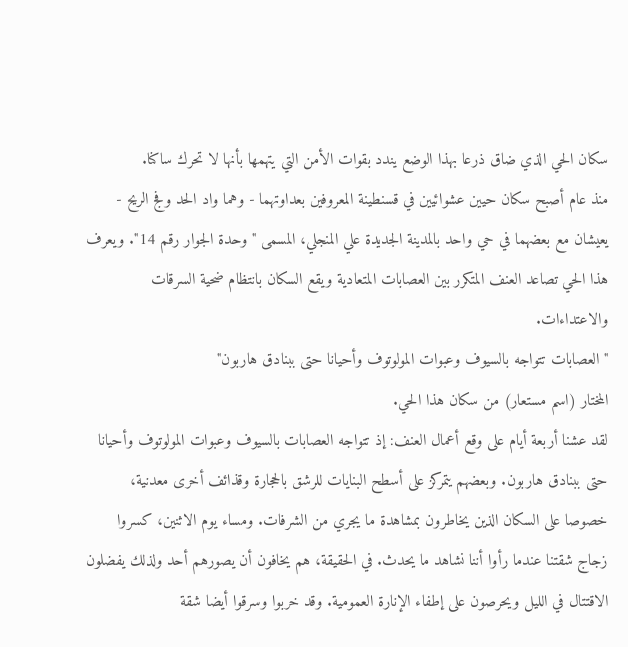سكان الحي الذي ضاق ذرعا بهذا الوضع يندد بقوات الأمن التي يتهمها بأنها لا تحرك ساكنا.
منذ عام أصبح سكان حيين عشوائيين في قسنطينة المعروفين بعداوتهما - وهما واد الحد وفج الريح - يعيشان مع بعضهما في حي واحد بالمدينة الجديدة علي المنجلي، المسمى "وحدة الجوار رقم 14". ويعرف هذا الحي تصاعد العنف المتكرر بين العصابات المتعادية ويقع السكان بانتظام ضحية السرقات والاعتداءات.
"العصابات تتواجه بالسيوف وعبوات المولوتوف وأحيانا حتى ببنادق هاربون"
المختار (اسم مستعار) من سكان هذا الحي.
لقد عشنا أربعة أيام على وقع أعمال العنف: إذ تتواجه العصابات بالسيوف وعبوات المولوتوف وأحيانا حتى ببنادق هاربون. وبعضهم يتمركز على أسطح البنايات للرشق بالحجارة وقذائف أخرى معدنية، خصوصا على السكان الذين يخاطرون بمشاهدة ما يجري من الشرفات. ومساء يوم الاثنين، كسروا زجاج شقتنا عندما رأوا أننا نشاهد ما يحدث. في الحقيقة، هم يخافون أن يصورهم أحد ولذلك يفضلون الاقتتال في الليل ويحرصون على إطفاء الإنارة العمومية. وقد خربوا وسرقوا أيضا شقة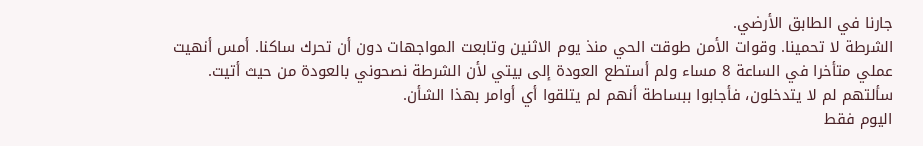جارنا في الطابق الأرضي.
الشرطة لا تحمينا. وقوات الأمن طوقت الحي منذ يوم الاثنين وتابعت المواجهات دون أن تحرك ساكنا. أمس أنهيت عملي متأخرا في الساعة 8 مساء ولم أستطع العودة إلى بيتي لأن الشرطة نصحوني بالعودة من حيث أتيت. سألتهم لم لا يتدخلون، فأجابوا ببساطة أنهم لم يتلقوا أي أوامر بهذا الشأن.
اليوم فقط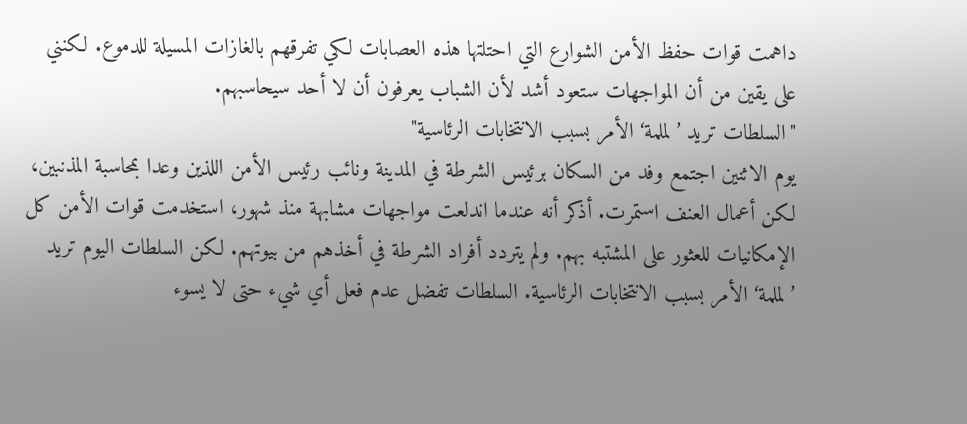داهمت قوات حفظ الأمن الشوارع التي احتلتها هذه العصابات لكي تفرقهم بالغازات المسيلة للدموع. لكنني على يقين من أن المواجهات ستعود أشد لأن الشباب يعرفون أن لا أحد سيحاسبهم.
"السلطات تريد ’لملمة‘ الأمر بسبب الانتخابات الرئاسية"
يوم الاثنين اجتمع وفد من السكان برئيس الشرطة في المدينة ونائب رئيس الأمن اللذين وعدا بمحاسبة المذنبين، لكن أعمال العنف استمرت. أذكر أنه عندما اندلعت مواجهات مشابهة منذ شهور، استخدمت قوات الأمن كل الإمكانيات للعثور على المشتبه بهم. ولم يتردد أفراد الشرطة في أخذهم من بيوتهم. لكن السلطات اليوم تريد ’لملمة‘ الأمر بسبب الانتخابات الرئاسية. السلطات تفضل عدم فعل أي شيء حتى لا يسوء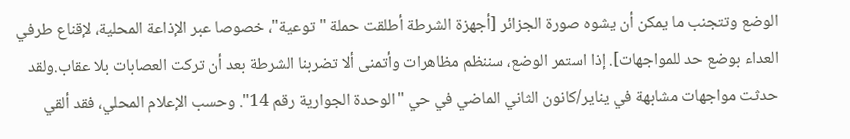الوضع وتتجنب ما يمكن أن يشوه صورة الجزائر [أجهزة الشرطة أطلقت حملة "توعية"، خصوصا عبر الإذاعة المحلية، لإقناع طرفي العداء بوضع حد للمواجهات]. إذا استمر الوضع، سننظم مظاهرات وأتمنى ألا تضربنا الشرطة بعد أن تركت العصابات بلا عقاب.ولقد حدثت مواجهات مشابهة في يناير/كانون الثاني الماضي في حي "الوحدة الجوارية رقم 14". وحسب الإعلام المحلي، فقد ألقي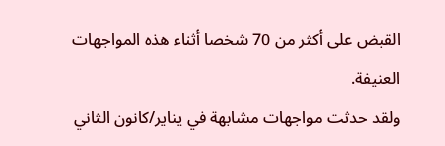القبض على أكثر من 70 شخصا أثناء هذه المواجهات العنيفة.
ولقد حدثت مواجهات مشابهة في يناير/كانون الثاني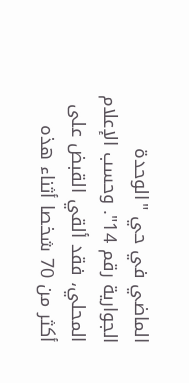الماضي في حي "الوحدة الجوارية رقم 14". وحسب الإعلام المحلي، فقد ألقي القبض على أكثر من 70 شخصا أثناء هذه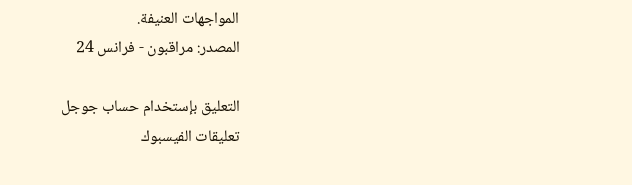المواجهات العنيفة.
المصدر: مراقبون - فرانس 24

التعليق بإستخدام حساب جوجل
تعليقات الفيسبوك